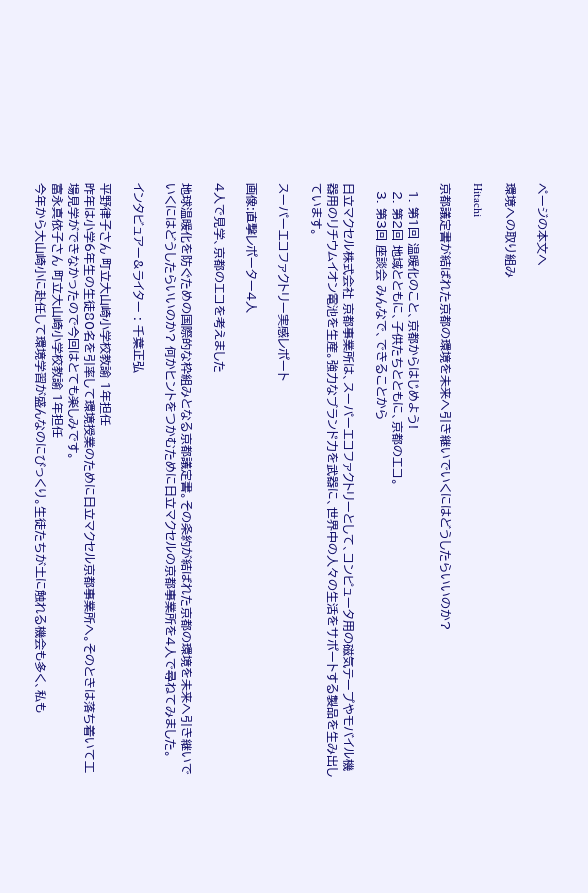ページの本文へ

環境への取り組み

Hitachi

京都議定書が結ばれた京都の環境を未来へ引き継いでいくにはどうしたらいいのか?

  1. 第1回 温暖化のこと、京都からはじめよう!
  2. 第2回 地域とともに、子供たちとともに、京都のエコ。
  3. 第3回 座談会 みんなで、できることから

日立マクセル株式会社 京都事業所は、スーパーエコファクトリーとして、コンピュータ用の磁気テープやモバイル機器用のリチウムイオン電池を生産。強力なブランド力を武器に、世界中の人々の生活をサポートする製品を生み出しています。

スーパーエコファクトリー実感レポート

画像:直撃レポーター4人

4人で見学、京都のエコを考えました

地球温暖化を防ぐための国際的な枠組みとなる京都議定書。その条約が結ばれた京都の環境を未来へ引き継いでいくにはどうしたらいいのか? 何かヒントをつかむために日立マクセルの京都事業所を4人で尋ねてみました。

インタビュアー&ライター : 千葉正弘

平野律子さん 町立大山崎小学校教諭 1年担任
昨年は小学6年生の生徒80名を引率して環境授業のために日立マクセル京都事業所へ。そのときは落ち着いて工場見学ができなかったので今回はとても楽しみです。
富永真依子さん 町立大山崎小学校教諭 1年担任
今年から大山崎小に赴任して環境学習が盛んなのにびっくり。生徒たちが土に触れる機会も多く、私も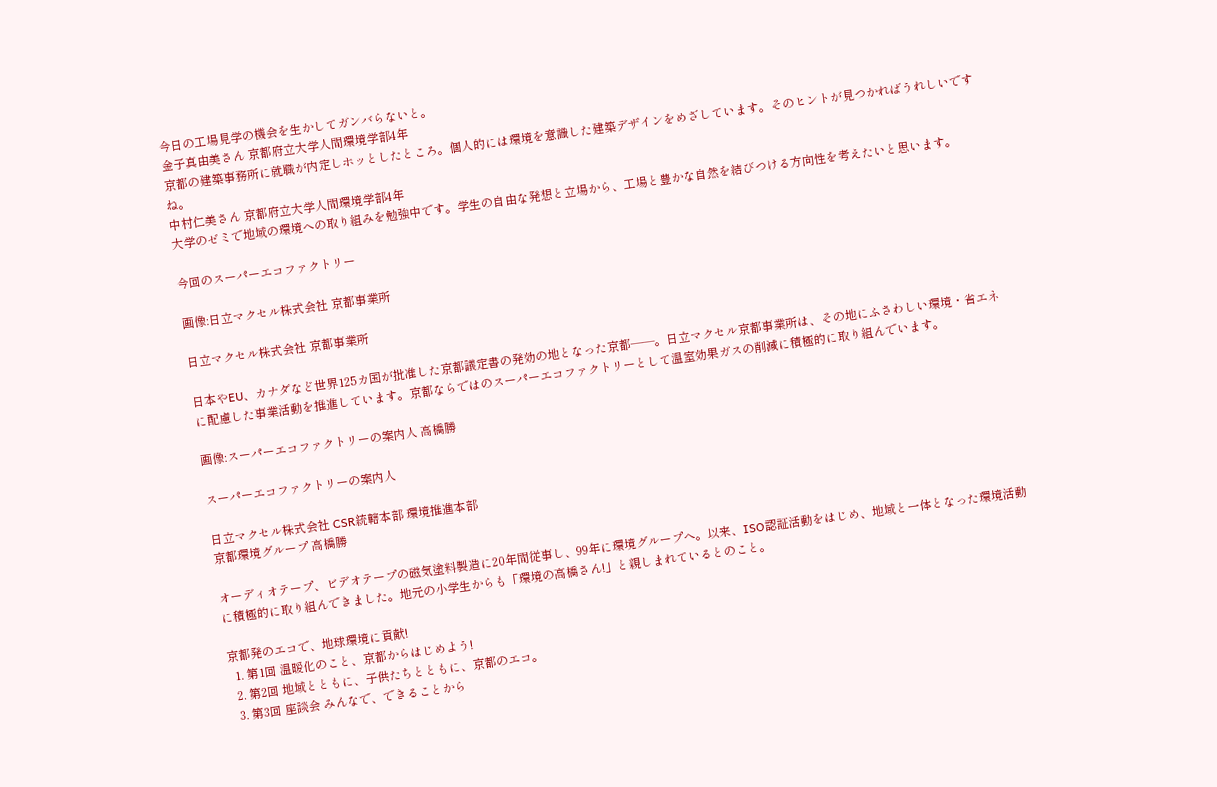今日の工場見学の機会を生かしてガンバらないと。
金子真由美さん 京都府立大学人間環境学部4年
京都の建築事務所に就職が内定しホッとしたところ。個人的には環境を意識した建築デザインをめざしています。そのヒントが見つかればうれしいですね。
中村仁美さん 京都府立大学人間環境学部4年
大学のゼミで地域の環境への取り組みを勉強中です。学生の自由な発想と立場から、工場と豊かな自然を結びつける方向性を考えたいと思います。

今回のスーパーエコファクトリー

画像:日立マクセル株式会社 京都事業所

日立マクセル株式会社 京都事業所

日本やEU、カナダなど世界125カ国が批准した京都議定書の発効の地となった京都――。日立マクセル京都事業所は、その地にふさわしい環境・省エネに配慮した事業活動を推進しています。京都ならではのスーパーエコファクトリーとして温室効果ガスの削減に積極的に取り組んでいます。

画像:スーパーエコファクトリーの案内人 高橋勝

スーパーエコファクトリーの案内人

日立マクセル株式会社 CSR統轄本部 環境推進本部
京都環境グループ 高橋勝

オーディオテープ、ビデオテープの磁気塗料製造に20年間従事し、99年に環境グループへ。以来、ISO認証活動をはじめ、地域と一体となった環境活動に積極的に取り組んできました。地元の小学生からも「環境の高橋さん!」と親しまれているとのこと。

京都発のエコで、地球環境に貢献!
  1. 第1回 温暖化のこと、京都からはじめよう!
  2. 第2回 地域とともに、子供たちとともに、京都のエコ。
  3. 第3回 座談会 みんなで、できることから